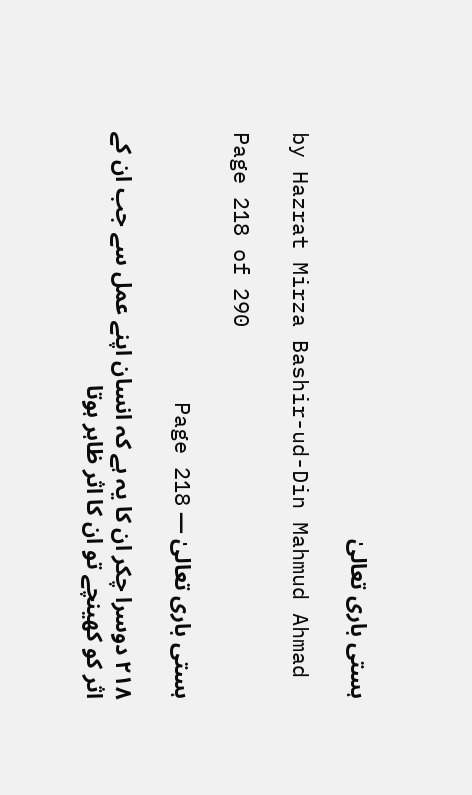ہستی باری تعالیٰ

by Hazrat Mirza Bashir-ud-Din Mahmud Ahmad

Page 218 of 290

ہستی باری تعالیٰ — Page 218

۲۱۸ دوسرا چکر ان کا یہ ہے کہ انسان اپنے عمل سے جب ان کے اثر کو کھینچے تو ان کا اثر ظاہر ہوتا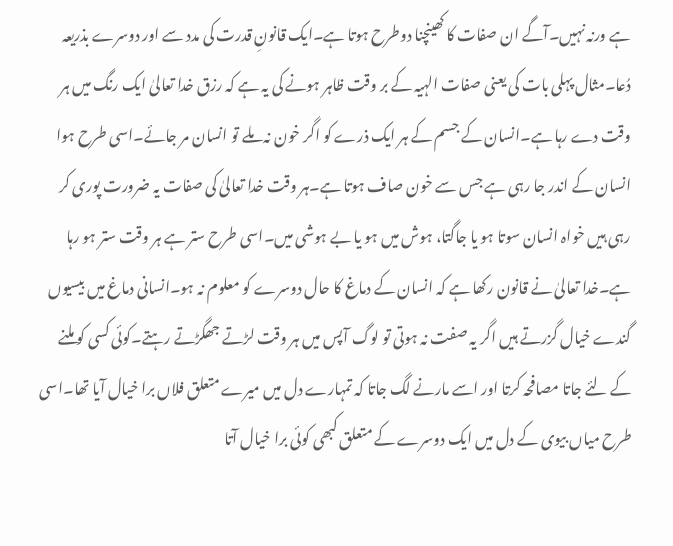ہے ورنہ نہیں۔آگے ان صفات کا کھینچنا دوطرح ہوتا ہے۔ایک قانونِ قدرت کی مدد سے اور دوسرے بذریعہ دُعا۔مثال پہلی بات کی یعنی صفات الہیہ کے بر وقت ظاہر ہونے کی یہ ہے کہ رزق خدا تعالیٰ ایک رنگ میں ہر وقت دے رہا ہے۔انسان کے جسم کے ہر ایک ذرے کو اگر خون نہ ملے تو انسان مر جائے۔اسی طرح ہوا انسان کے اندر جا رہی ہے جس سے خون صاف ہوتا ہے۔ہر وقت خدا تعالیٰ کی صفات یہ ضرورت پوری کر رہی ہیں خواہ انسان سوتا ہو یا جاگتا، ہوش میں ہو یا بے ہوشی میں۔اسی طرح ستر ہے ہر وقت ستر ہو رہا ہے۔خدا تعالیٰ نے قانون رکھا ہے کہ انسان کے دماغ کا حال دوسرے کو معلوم نہ ہو۔انسانی دماغ میں بیسیوں گندے خیال گزرتے ہیں اگر یہ صفت نہ ہوتی تو لوگ آپس میں ہر وقت لڑتے جھگڑتے رہتے۔کوئی کسی کو ملنے کے لئے جاتا مصافحہ کرتا اور اسے مارنے لگ جاتا کہ تمہارے دل میں میرے متعلق فلاں برا خیال آیا تھا۔اسی طرح میاں بیوی کے دل میں ایک دوسرے کے متعلق کبھی کوئی برا خیال آتا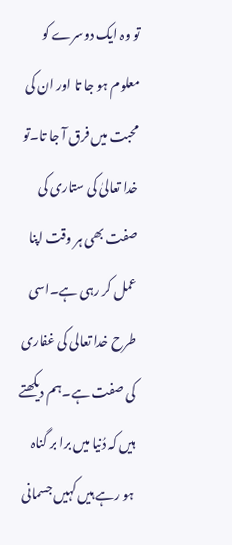تو وہ ایک دوسرے کو معلوم ہو جا تا اور ان کی محبت میں فرق آ جا تا۔تو خدا تعالیٰ کی ستاری کی صفت بھی ہر وقت اپنا عمل کر رہی ہے۔اسی طرح خدا تعالی کی غفاری کی صفت ہے۔ہم دیکھتے ہیں کہ دُنیا میں برا بر گناہ ہو رہے ہیں کہیں جسمانی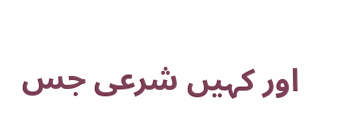اور کہیں شرعی جس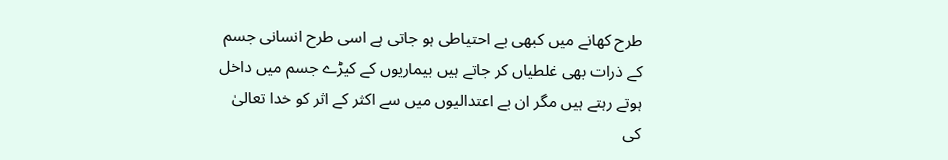طرح کھانے میں کبھی بے احتیاطی ہو جاتی ہے اسی طرح انسانی جسم کے ذرات بھی غلطیاں کر جاتے ہیں بیماریوں کے کیڑے جسم میں داخل ہوتے رہتے ہیں مگر ان بے اعتدالیوں میں سے اکثر کے اثر کو خدا تعالیٰ کی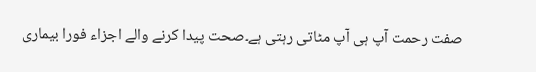صفت رحمت آپ ہی آپ مٹاتی رہتی ہے۔صحت پیدا کرنے والے اجزاء فورا بیماری